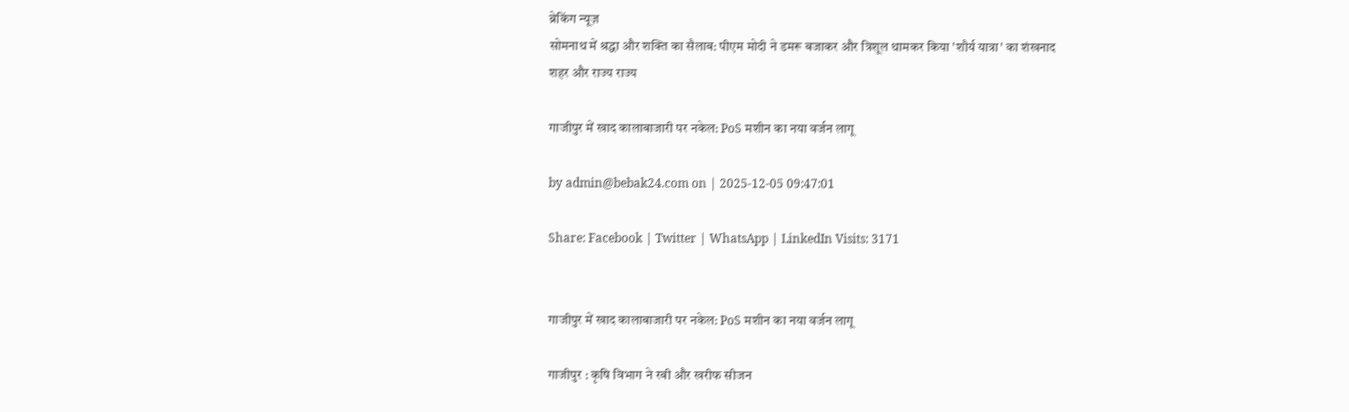ब्रेकिंग न्यूज़
सोमनाथ में श्रद्धा और शक्ति का सैलाब: पीएम मोदी ने डमरू बजाकर और त्रिशूल थामकर किया 'शौर्य यात्रा' का शंखनाद
शहर और राज्य राज्य

गाजीपुर में खाद कालाबाजारी पर नकेल: PoS मशीन का नया वर्जन लागू

by admin@bebak24.com on | 2025-12-05 09:47:01

Share: Facebook | Twitter | WhatsApp | LinkedIn Visits: 3171


गाजीपुर में खाद कालाबाजारी पर नकेल: PoS मशीन का नया वर्जन लागू

गाजीपुर : कृषि विभाग ने रबी और खरीफ सीजन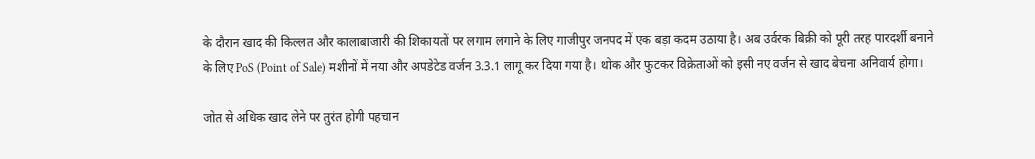के दौरान खाद की किल्लत और कालाबाजारी की शिकायतों पर लगाम लगाने के लिए गाजीपुर जनपद में एक बड़ा कदम उठाया है। अब उर्वरक बिक्री को पूरी तरह पारदर्शी बनाने के लिए PoS (Point of Sale) मशीनों में नया और अपडेटेड वर्जन 3.3.1 लागू कर दिया गया है। थोक और फुटकर विक्रेताओं को इसी नए वर्जन से खाद बेचना अनिवार्य होगा।

जोत से अधिक खाद लेने पर तुरंत होगी पहचान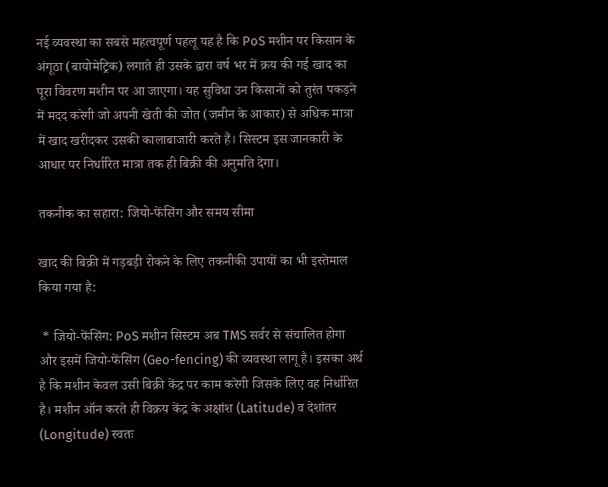नई व्यवस्था का सबसे महत्वपूर्ण पहलू यह है कि PoS मशीन पर किसान के अंगूठा (बायोमेट्रिक) लगाते ही उसके द्वारा वर्ष भर में क्रय की गई खाद का पूरा विवरण मशीन पर आ जाएगा। यह सुविधा उन किसानों को तुरंत पकड़ने में मदद करेगी जो अपनी खेती की जोत (जमीन के आकार) से अधिक मात्रा में खाद खरीदकर उसकी कालाबाजारी करते हैं। सिस्टम इस जानकारी के आधार पर निर्धारित मात्रा तक ही बिक्री की अनुमति देगा।

तकनीक का सहारा: जियो-फेंसिंग और समय सीमा

खाद की बिक्री में गड़बड़ी रोकने के लिए तकनीकी उपायों का भी इस्तेमाल किया गया है:

 * जियो-फेंसिंग: PoS मशीन सिस्टम अब TMS सर्वर से संचालित होगा और इसमें जियो-फेंसिंग (Geo-fencing) की व्यवस्था लागू है। इसका अर्थ है कि मशीन केवल उसी बिक्री केंद्र पर काम करेगी जिसके लिए वह निर्धारित है। मशीन ऑन करते ही विक्रय केंद्र के अक्षांश (Latitude) व देशांतर (Longitude) स्वतः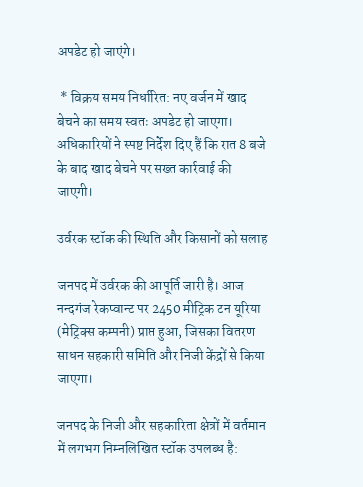अपडेट हो जाएंगे।

 * विक्रय समय निर्धारित: नए वर्जन में खाद बेचने का समय स्वतः अपडेट हो जाएगा। अधिकारियों ने स्पष्ट निर्देश दिए हैं कि रात 8 बजे के बाद खाद बेचने पर सख्त कार्रवाई की जाएगी।

उर्वरक स्टॉक की स्थिति और किसानों को सलाह

जनपद में उर्वरक की आपूर्ति जारी है। आज नन्दगंज रेकप्वान्ट पर 2450 मीट्रिक टन यूरिया (मेट्रिक्स कम्पनी) प्राप्त हुआ, जिसका वितरण साधन सहकारी समिति और निजी केंद्रों से किया जाएगा।

जनपद के निजी और सहकारिता क्षेत्रों में वर्तमान में लगभग निम्नलिखित स्टॉक उपलब्ध है: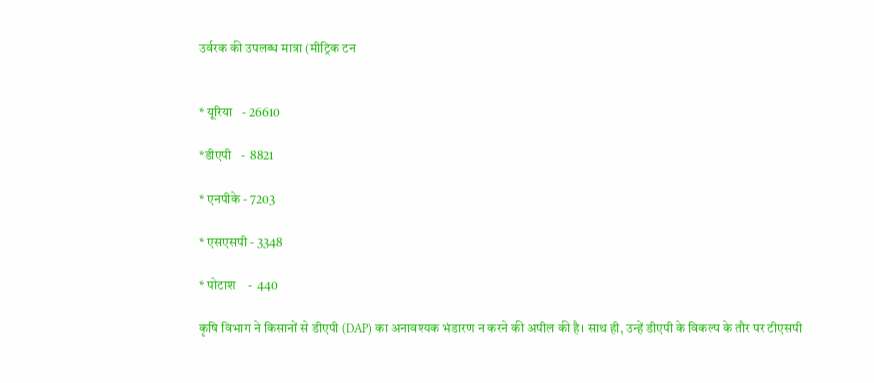उर्वरक की उपलब्ध मात्रा (मीट्रिक टन


* यूरिया   - 26610

*डीएपी   -  8821

* एनपीके - 7203

* एसएसपी - 3348

* पोटाश    -  440

कृषि विभाग ने किसानों से डीएपी (DAP) का अनावश्यक भंडारण न करने की अपील की है। साथ ही, उन्हें डीएपी के विकल्प के तौर पर टीएसपी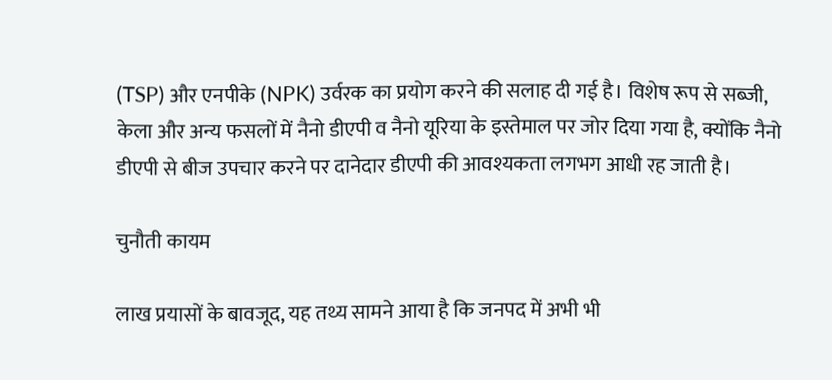(TSP) और एनपीके (NPK) उर्वरक का प्रयोग करने की सलाह दी गई है। विशेष रूप से सब्जी, केला और अन्य फसलों में नैनो डीएपी व नैनो यूरिया के इस्तेमाल पर जोर दिया गया है, क्योंकि नैनो डीएपी से बीज उपचार करने पर दानेदार डीएपी की आवश्यकता लगभग आधी रह जाती है।

चुनौती कायम

लाख प्रयासों के बावजूद, यह तथ्य सामने आया है कि जनपद में अभी भी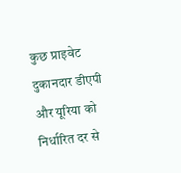कुछ प्राइवेट दुकानदार डीएपी और यूरिया को निर्धारित दर से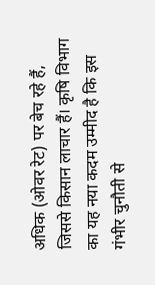अधिक (ओवर रेट) पर बेच रहे हैं, जिससे किसान लाचार हैं। कृषि विभाग का यह नया कदम उम्मीद है कि इस गंभीर चुनौती से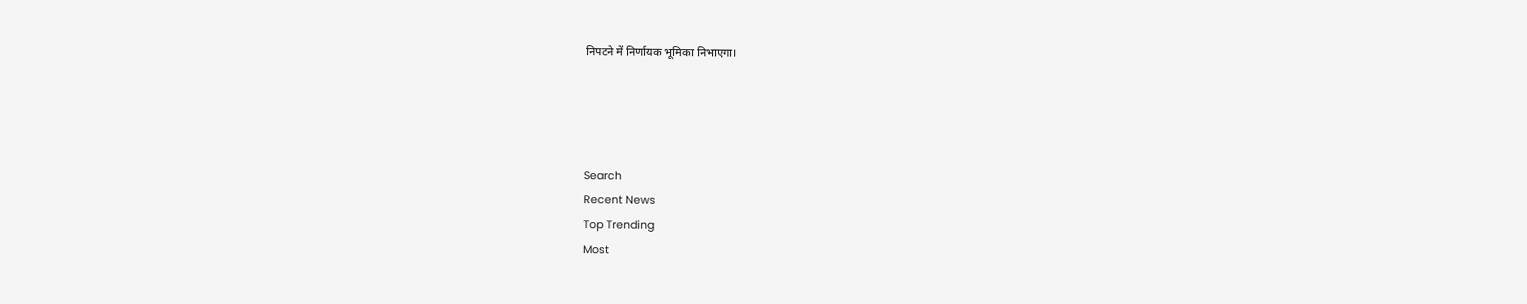निपटने में निर्णायक भूमिका निभाएगा।




Search
Recent News
Top Trending
Most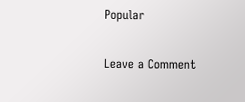Popular

Leave a Comment